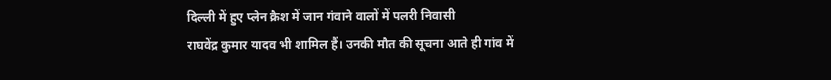दिल्ली में हुए प्लेन क्रैश में जान गंवाने वालों में पलरी निवासी
राघवेंद्र कुमार यादव भी शामिल हैं। उनकी मौत की सूचना आते ही गांव में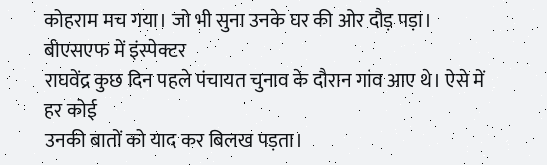कोहराम मच गया। जो भी सुना उनके घर की ओर दौड़ पड़ा। बीएसएफ में इंस्पेक्टर
राघवेंद्र कुछ दिन पहले पंचायत चुनाव के दौरान गांव आए थे। ऐसे में हर कोई
उनकी बातों को याद कर बिलख पड़ता।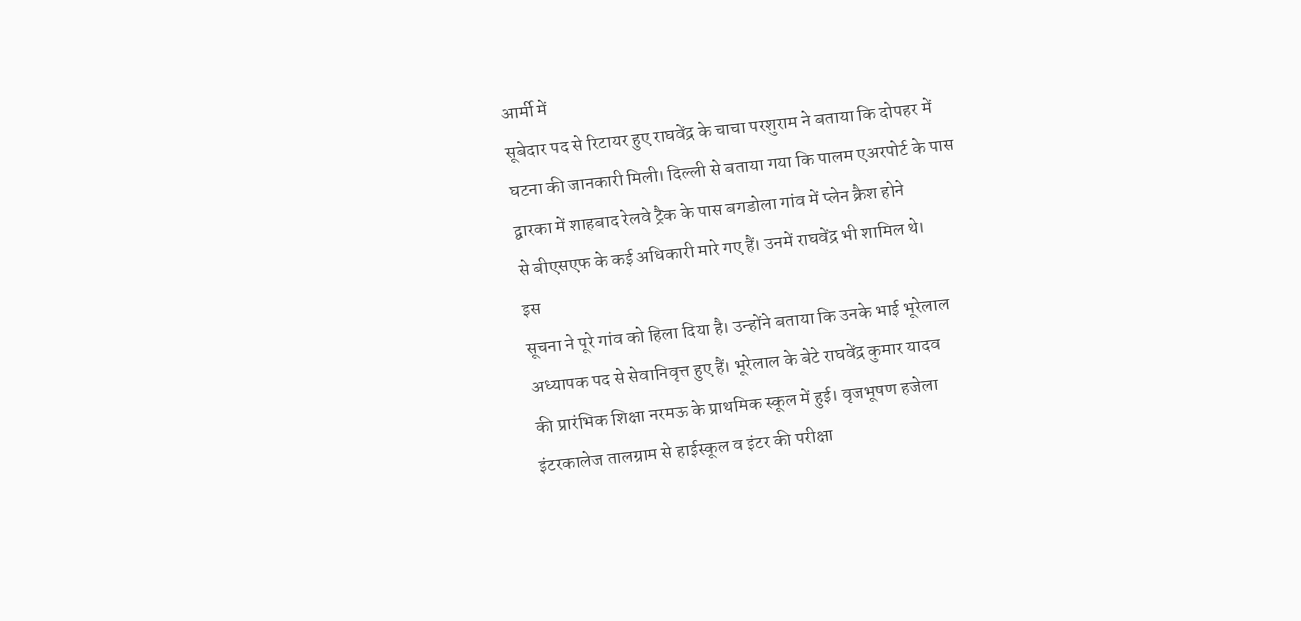आर्मी में
सूबेदार पद से रिटायर हुए राघवेंद्र के चाचा परशुराम ने बताया कि दोपहर में
घटना की जानकारी मिली। दिल्ली से बताया गया कि पालम एअरपोर्ट के पास
द्वारका में शाहबाद रेलवे ट्रैक के पास बगडोला गांव में प्लेन क्रैश होने
से बीएसएफ के कई अधिकारी मारे गए हैं। उनमें राघवेंद्र भी शामिल थे।
इस
सूचना ने पूरे गांव को हिला दिया है। उन्होंने बताया कि उनके भाई भूरेलाल
अध्यापक पद से सेवानिवृत्त हुए हैं। भूरेलाल के बेटे राघवेंद्र कुमार यादव
की प्रारंभिक शिक्षा नरमऊ के प्राथमिक स्कूल में हुई। वृजभूषण हजेला
इंटरकालेज तालग्राम से हाईस्कूल व इंटर की परीक्षा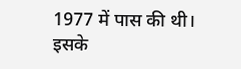1977 में पास की थी।
इसके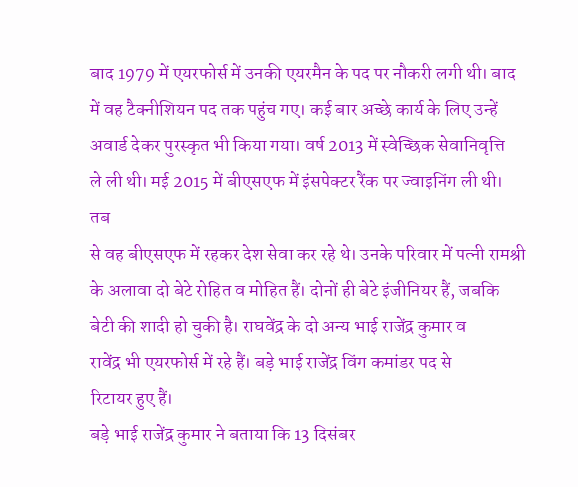बाद 1979 में एयरफोर्स में उनकी एयरमैन के पद पर नौकरी लगी थी। बाद
में वह टैक्नीशियन पद तक पहुंच गए। कई बार अच्छे कार्य के लिए उन्हें
अवार्ड देकर पुरस्कृत भी किया गया। वर्ष 2013 में स्वेच्छिक सेवानिवृत्ति
ले ली थी। मई 2015 में बीएसएफ में इंसपेक्टर रैंक पर ज्वाइनिंग ली थी।
तब
से वह बीएसएफ में रहकर देश सेवा कर रहे थे। उनके परिवार में पत्नी रामश्री
के अलावा दो बेटे रोहित व मोहित हैं। दोनों ही बेटे इंजीनियर हैं, जबकि
बेटी की शादी हो चुकी है। राघवेंद्र के दो अन्य भाई राजेंद्र कुमार व
रावेंद्र भी एयरफोर्स में रहे हैं। बड़े भाई राजेंद्र विंग कमांडर पद से
रिटायर हुए हैं।
बड़े भाई राजेंद्र कुमार ने बताया कि 13 दिसंबर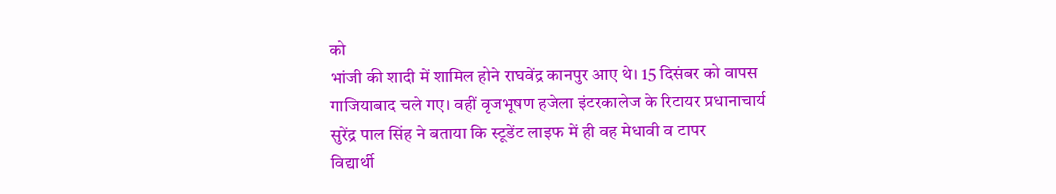को
भांजी की शादी में शामिल होने राघवेंद्र कानपुर आए थे। 15 दिसंबर को वापस
गाजियाबाद चले गए। वहीं वृजभूषण हजेला इंटरकालेज के रिटायर प्रधानाचार्य
सुरेंद्र पाल सिंह ने बताया कि स्टूडेंट लाइफ में ही वह मेधावी व टापर
विद्यार्थी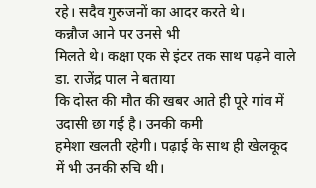रहे। सदैव गुरुजनों का आदर करते थे।
कन्नौज आने पर उनसे भी
मिलते थे। कक्षा एक से इंटर तक साथ पढ़ने वाले डा. राजेंद्र पाल ने बताया
कि दोस्त की मौत की खबर आते ही पूरे गांव में उदासी छा गई है। उनकी कमी
हमेशा खलती रहेगी। पढ़ाई के साथ ही खेलकूद में भी उनकी रुचि थी।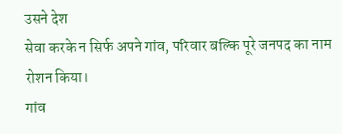उसने देश
सेवा करके न सिर्फ अपने गांव, परिवार बल्कि पूरे जनपद का नाम रोशन किया।
गांव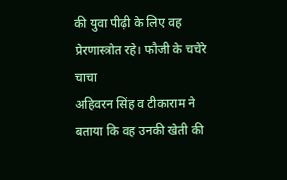की युवा पीढ़ी के लिए वह प्रेरणास्त्रोत रहे। फौजी के चचेरे चाचा
अहिवरन सिंह व टीकाराम ने बताया कि वह उनकी खेती की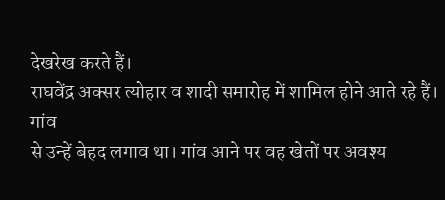देखरेख करते हैं।
राघवेंद्र अक्सर त्योहार व शादी समारोह में शामिल होने आते रहे हैं। गांव
से उन्हें बेहद लगाव था। गांव आने पर वह खेतों पर अवश्य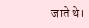जाते थे।